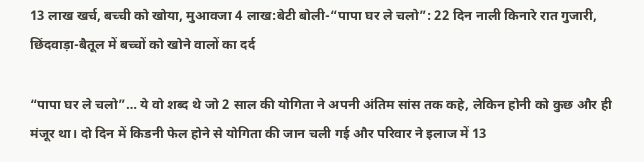13 लाख खर्च, बच्ची को खोया, मुआवजा 4 लाख:बेटी बोली-“पापा घर ले चलो”: 22 दिन नाली किनारे रात गुजारी, छिंदवाड़ा-बैतूल में बच्चों को खोने वालों का दर्द

“पापा घर ले चलो”… ये वो शब्द थे जो 2 साल की योगिता ने अपनी अंतिम सांस तक कहे, लेकिन होनी को कुछ और ही मंजूर था। दो दिन में किडनी फेल होने से योगिता की जान चली गई और परिवार ने इलाज में 13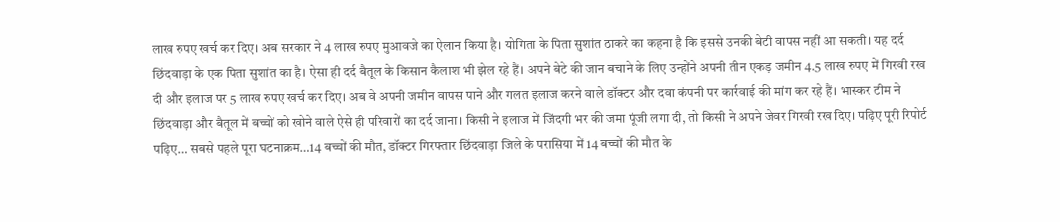लाख रुपए खर्च कर दिए। अब सरकार ने 4 लाख रुपए मुआवजे का ऐलान किया है। योगिता के पिता सुशांत ठाकरे का कहना है कि इससे उनकी बेटी वापस नहीं आ सकती। यह दर्द छिंदवाड़ा के एक पिता सुशांत का है। ऐसा ही दर्द बैतूल के किसान कैलाश भी झेल रहे हैं। अपने बेटे की जान बचाने के लिए उन्होंने अपनी तीन एकड़ जमीन 4.5 लाख रुपए में गिरवी रख दी और इलाज पर 5 लाख रुपए खर्च कर दिए। अब वे अपनी जमीन वापस पाने और गलत इलाज करने वाले डॉक्टर और दवा कंपनी पर कार्रवाई की मांग कर रहे हैं। भास्कर टीम ने छिंदवाड़ा और बैतूल में बच्चों को खोने वाले ऐसे ही परिवारों का दर्द जाना। किसी ने इलाज में जिंदगी भर की जमा पूंजी लगा दी, तो किसी ने अपने जेवर गिरवी रख दिए। पढ़िए पूरी रिपोर्ट पढ़िए… सबसे पहले पूरा घटनाक्रम…14 बच्चों की मौत, डॉक्टर गिरफ्तार छिंदवाड़ा जिले के परासिया में 14 बच्चों की मौत के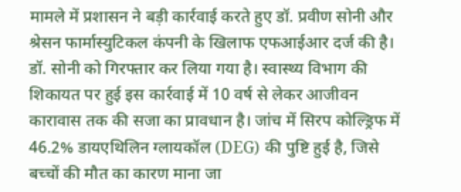मामले में प्रशासन ने बड़ी कार्रवाई करते हुए डॉ. प्रवीण सोनी और श्रेसन फार्मास्युटिकल कंपनी के खिलाफ एफआईआर दर्ज की है। डॉ. सोनी को गिरफ्तार कर लिया गया है। स्वास्थ्य विभाग की शिकायत पर हुई इस कार्रवाई में 10 वर्ष से लेकर आजीवन कारावास तक की सजा का प्रावधान है। जांच में सिरप कोल्ड्रिफ में 46.2% डायएथिलिन ग्लायकॉल (DEG) की पुष्टि हुई है, जिसे बच्चों की मौत का कारण माना जा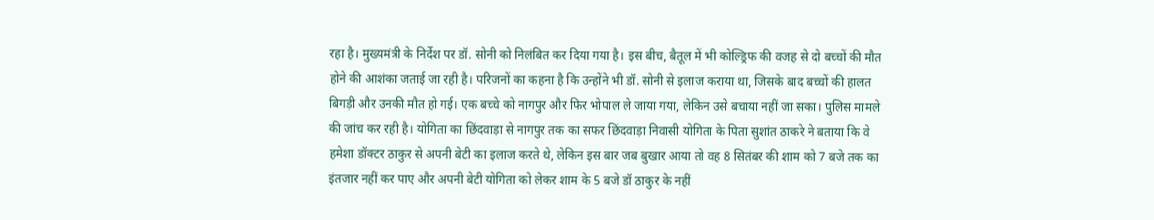रहा है। मुख्यमंत्री के निर्देश पर डॉ. सोनी को निलंबित कर दिया गया है। इस बीच, बैतूल में भी कोल्ड्रिफ की वजह से दो बच्चों की मौत होने की आशंका जताई जा रही है। परिजनों का कहना है कि उन्होंने भी डॉ. सोनी से इलाज कराया था, जिसके बाद बच्चों की हालत बिगड़ी और उनकी मौत हो गई। एक बच्चे को नागपुर और फिर भोपाल ले जाया गया, लेकिन उसे बचाया नहीं जा सका। पुलिस मामले की जांच कर रही है। योगिता का छिंदवाड़ा से नागपुर तक का सफर छिंदवाड़ा निवासी योगिता के पिता सुशांत ठाकरे ने बताया कि वे हमेशा डॉक्टर ठाकुर से अपनी बेटी का इलाज करते थे, लेकिन इस बार जब बुखार आया तो वह 8 सितंबर की शाम को 7 बजे तक का इंतजार नहीं कर पाए और अपनी बेटी योगिता को लेकर शाम के 5 बजे डॉ ठाकुर के नहीं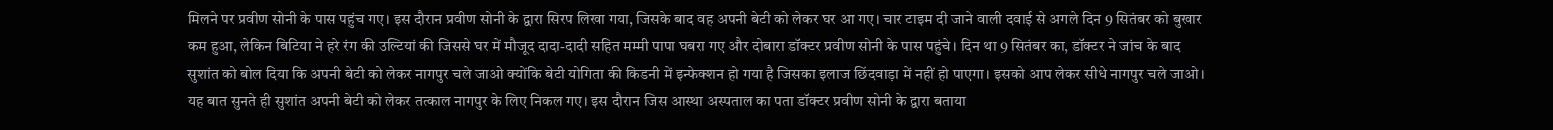मिलने पर प्रवीण सोनी के पास पहुंच गए। इस दौरान प्रवीण सोनी के द्वारा सिरप लिखा गया, जिसके बाद वह अपनी बेटी को लेकर घर आ गए। चार टाइम दी जाने वाली दवाई से अगले दिन 9 सितंबर को बुखार कम हुआ, लेकिन बिटिया ने हरे रंग की उल्टियां की जिससे घर में मौजूद दादा-दादी सहित मम्मी पापा घबरा गए और दोबारा डॉक्टर प्रवीण सोनी के पास पहुंचे। दिन था 9 सितंबर का, डॉक्टर ने जांच के बाद सुशांत को बोल दिया कि अपनी बेटी को लेकर नागपुर चले जाओ क्योंकि बेटी योगिता की किडनी में इन्फेक्शन हो गया है जिसका इलाज छिंदवाड़ा में नहीं हो पाएगा। इसको आप लेकर सीधे नागपुर चले जाओ। यह बात सुनते ही सुशांत अपनी बेटी को लेकर तत्काल नागपुर के लिए निकल गए। इस दौरान जिस आस्था अस्पताल का पता डॉक्टर प्रवीण सोनी के द्वारा बताया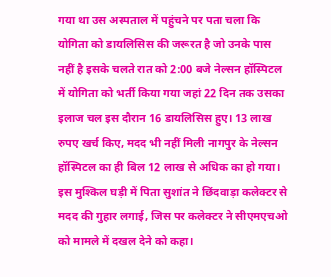गया था उस अस्पताल में पहुंचने पर पता चला कि योगिता को डायलिसिस की जरूरत है जो उनके पास नहीं है इसके चलते रात को 2:00 बजे नेल्सन हॉस्पिटल में योगिता को भर्ती किया गया जहां 22 दिन तक उसका इलाज चल इस दौरान 16 डायलिसिस हुए। 13 लाख रुपए खर्च किए, मदद भी नहीं मिली नागपुर के नेल्सन हॉस्पिटल का ही बिल 12 लाख से अधिक का हो गया। इस मुश्किल घड़ी में पिता सुशांत ने छिंदवाड़ा कलेक्टर से मदद की गुहार लगाई, जिस पर कलेक्टर ने सीएमएचओ को मामले में दखल देने को कहा।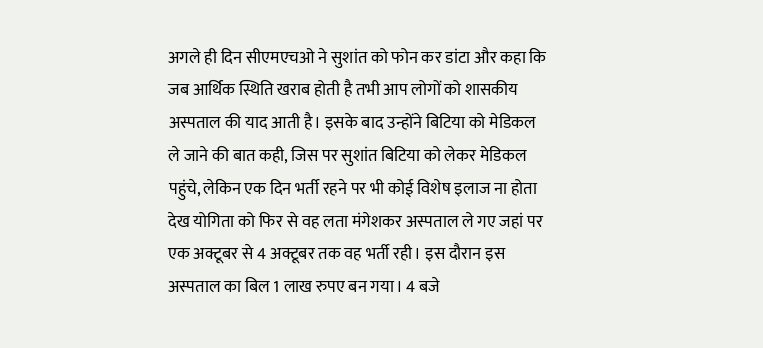अगले ही दिन सीएमएचओ ने सुशांत को फोन कर डांटा और कहा कि जब आर्थिक स्थिति खराब होती है तभी आप लोगों को शासकीय अस्पताल की याद आती है। इसके बाद उन्होंने बिटिया को मेडिकल ले जाने की बात कही, जिस पर सुशांत बिटिया को लेकर मेडिकल पहुंचे, लेकिन एक दिन भर्ती रहने पर भी कोई विशेष इलाज ना होता देख योगिता को फिर से वह लता मंगेशकर अस्पताल ले गए जहां पर एक अक्टूबर से 4 अक्टूबर तक वह भर्ती रही। इस दौरान इस अस्पताल का बिल 1 लाख रुपए बन गया। 4 बजे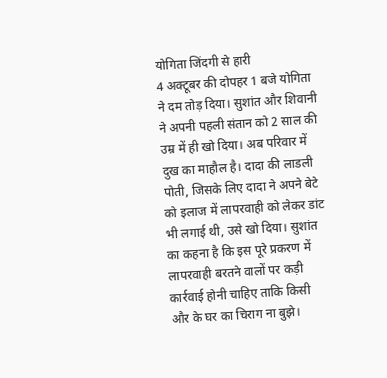योगिता जिंदगी से हारी
4 अक्टूबर की दोपहर 1 बजे योगिता ने दम तोड़ दिया। सुशांत और शिवानी ने अपनी पहली संतान को 2 साल की उम्र में ही खो दिया। अब परिवार में दुख का माहौल है। दादा की लाडली पोती, जिसके लिए दादा ने अपने बेटे को इलाज में लापरवाही को लेकर डांट भी लगाई थी, उसे खो दिया। सुशांत का कहना है कि इस पूरे प्रकरण में लापरवाही बरतने वालों पर कड़ी कार्रवाई होनी चाहिए ताकि किसी और के घर का चिराग ना बुझे।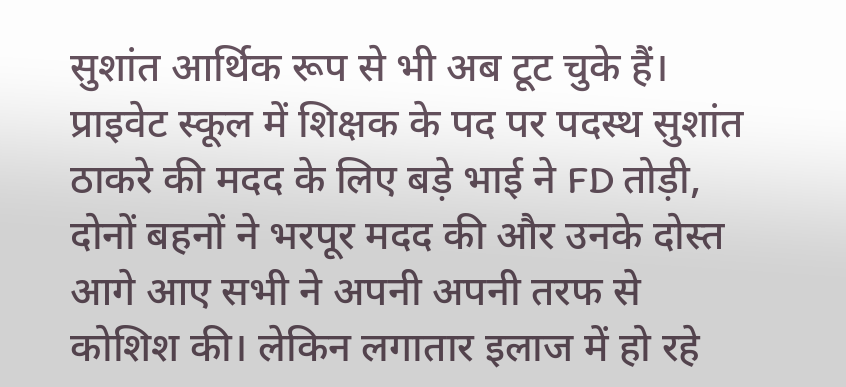सुशांत आर्थिक रूप से भी अब टूट चुके हैं। प्राइवेट स्कूल में शिक्षक के पद पर पदस्थ सुशांत ठाकरे की मदद के लिए बड़े भाई ने FD तोड़ी, दोनों बहनों ने भरपूर मदद की और उनके दोस्त आगे आए सभी ने अपनी अपनी तरफ से कोशिश की। लेकिन लगातार इलाज में हो रहे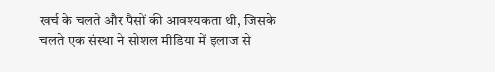खर्च के चलते और पैसों की आवश्यकता थी, जिसके चलते एक संस्था ने सोशल मीडिया में इलाज से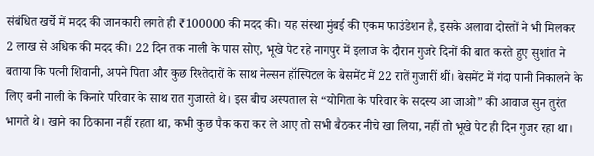संबंधित खर्चे में मदद की जानकारी लगते ही ₹100000 की मदद की। यह संस्था मुंबई की एकम फाउंडेशन है, इसके अलावा दोस्तों ने भी मिलकर 2 लाख से अधिक की मदद की। 22 दिन तक नाली के पास सोए, भूखे पेट रहे नागपुर में इलाज के दौरान गुजरे दिनों की बात करते हुए सुशांत ने बताया कि पत्नी शिवानी, अपने पिता और कुछ रिश्तेदारों के साथ नेल्सन हॉस्पिटल के बेसमेंट में 22 रातें गुजारीं थीं। बेसमेंट में गंदा पानी निकालने के लिए बनी नाली के किनारे परिवार के साथ रात गुजारते थे। इस बीच अस्पताल से “योगिता के परिवार के सदस्य आ जाओ” की आवाज सुन तुरंत भागते थे। खाने का ठिकाना नहीं रहता था, कभी कुछ पैक करा कर ले आए तो सभी बैठकर नीचे खा लिया, नहीं तो भूखे पेट ही दिन गुजर रहा था।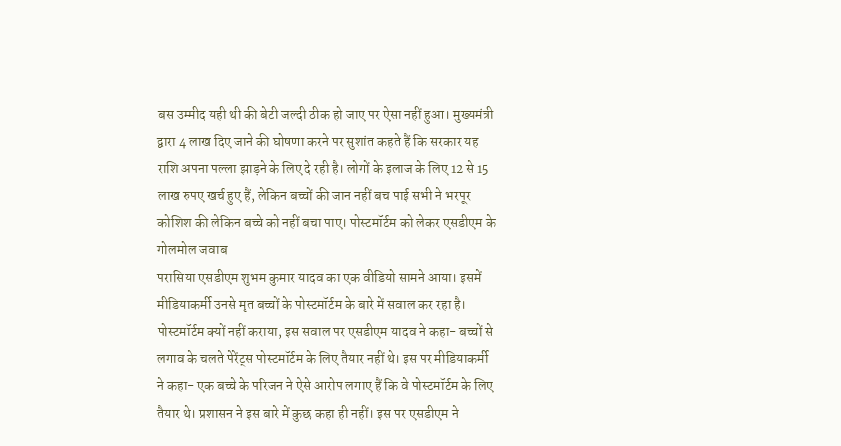बस उम्मीद यही थी की बेटी जल्दी ठीक हो जाए पर ऐसा नहीं हुआ। मुख्यमंत्री द्वारा 4 लाख दिए जाने की घोषणा करने पर सुशांत कहते हैं कि सरकार यह राशि अपना पल्ला झाड़ने के लिए दे रही है। लोगों के इलाज के लिए 12 से 15 लाख रुपए खर्च हुए हैं, लेकिन बच्चों की जान नहीं बच पाई सभी ने भरपूर कोशिश की लेकिन बच्चे को नहीं बचा पाए। पोस्टमॉर्टम को लेकर एसडीएम के गोलमोल जवाब
परासिया एसडीएम शुभम कुमार यादव का एक वीडियो सामने आया। इसमें मीडियाकर्मी उनसे मृत बच्चों के पोस्टमॉर्टम के बारे में सवाल कर रहा है। पोस्टमॉर्टम क्यों नहीं कराया, इस सवाल पर एसडीएम यादव ने कहा- बच्चों से लगाव के चलते पेरेंट्स पोस्टमॉर्टम के लिए तैयार नहीं थे। इस पर मीडियाकर्मी ने कहा- एक बच्चे के परिजन ने ऐसे आरोप लगाए हैं कि वे पोस्टमॉर्टम के लिए तैयार थे। प्रशासन ने इस बारे में कुछ कहा ही नहीं। इस पर एसडीएम ने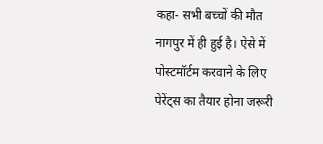कहा- सभी बच्चों की मौत नागपुर में ही हुई है। ऐसे में पोस्टमॉर्टम करवाने के लिए पेरेंट्स का तैयार होना जरूरी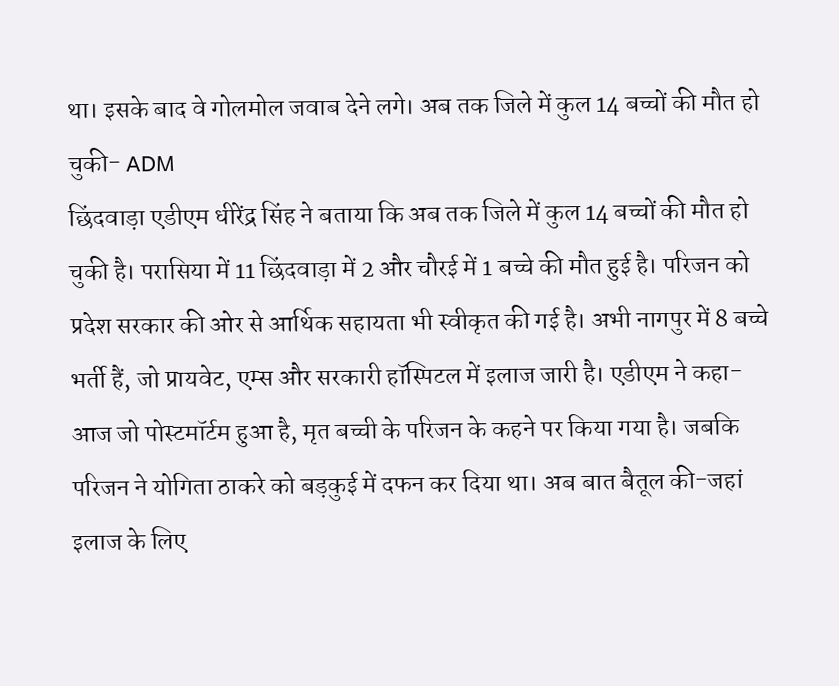था। इसके बाद वे गोलमोल जवाब देने लगे। अब तक जिले में कुल 14 बच्चों की मौत हो चुकी- ADM
छिंदवाड़ा एडीएम धीरेंद्र सिंह ने बताया कि अब तक जिले में कुल 14 बच्चों की मौत हो चुकी है। परासिया में 11 छिंदवाड़ा में 2 और चौरई में 1 बच्चे की मौत हुई है। परिजन को प्रदेश सरकार की ओर से आर्थिक सहायता भी स्वीकृत की गई है। अभी नागपुर में 8 बच्चे भर्ती हैं, जो प्रायवेट, एम्स और सरकारी हॉस्पिटल में इलाज जारी है। एडीएम ने कहा- आज जो पोस्टमॉर्टम हुआ है, मृत बच्ची के परिजन के कहने पर किया गया है। जबकि परिजन ने योगिता ठाकरे को बड़कुई में दफन कर दिया था। अब बात बैतूल की-जहां इलाज के लिए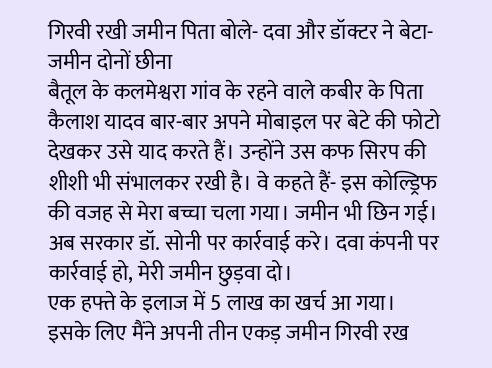गिरवी रखी जमीन पिता बोले- दवा और डॉक्टर ने बेटा-जमीन दोनों छीना
बैतूल के कलमेश्वरा गांव के रहने वाले कबीर के पिता कैलाश यादव बार-बार अपने मोबाइल पर बेटे की फोटो देखकर उसे याद करते हैं। उन्होंने उस कफ सिरप की शीशी भी संभालकर रखी है। वे कहते हैं- इस कोल्ड्रिफ की वजह से मेरा बच्चा चला गया। जमीन भी छिन गई। अब सरकार डॉ. सोनी पर कार्रवाई करे। दवा कंपनी पर कार्रवाई हो, मेरी जमीन छुड़वा दो।
एक हफ्ते के इलाज में 5 लाख का खर्च आ गया। इसके लिए मैंने अपनी तीन एकड़ जमीन गिरवी रख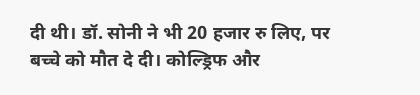दी थी। डॉ. सोनी ने भी 20 हजार रु लिए, पर बच्चे को मौत दे दी। कोल्ड्रिफ और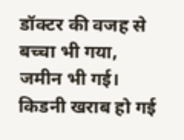डॉक्टर की वजह से बच्चा भी गया, जमीन भी गई। किडनी खराब हो गई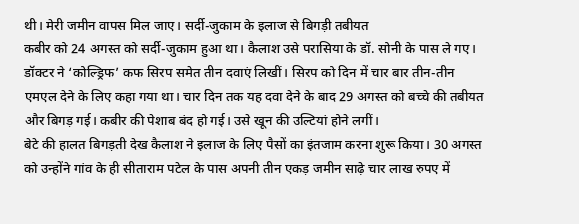थी। मेरी जमीन वापस मिल जाए। सर्दी-जुकाम के इलाज से बिगड़ी तबीयत
कबीर को 24 अगस्त को सर्दी-जुकाम हुआ था। कैलाश उसे परासिया के डॉ. सोनी के पास ले गए। डॉक्टर ने ‘कोल्ड्रिफ’ कफ सिरप समेत तीन दवाएं लिखीं। सिरप को दिन में चार बार तीन-तीन एमएल देने के लिए कहा गया था। चार दिन तक यह दवा देने के बाद 29 अगस्त को बच्चे की तबीयत और बिगड़ गई। कबीर की पेशाब बंद हो गई। उसे खून की उल्टियां होने लगीं।
बेटे की हालत बिगड़ती देख कैलाश ने इलाज के लिए पैसों का इंतजाम करना शुरू किया। 30 अगस्त को उन्होंने गांव के ही सीताराम पटेल के पास अपनी तीन एकड़ जमीन साढ़े चार लाख रुपए में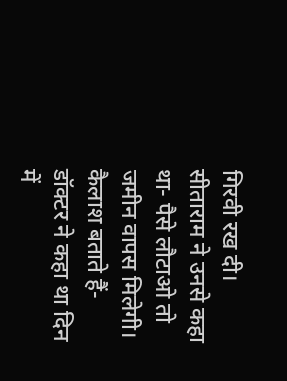गिरवी रख दी। सीताराम ने उनसे कहा था- पैसे लौटाओ तो जमीन वापस मिलेगी। कैलाश बताते हैं- डॉक्टर ने कहा था दिन में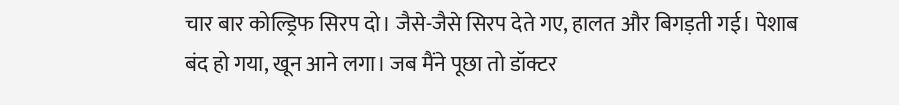चार बार कोल्ड्रिफ सिरप दो। जैसे-जैसे सिरप देते गए, हालत और बिगड़ती गई। पेशाब बंद हो गया, खून आने लगा। जब मैंने पूछा तो डॉक्टर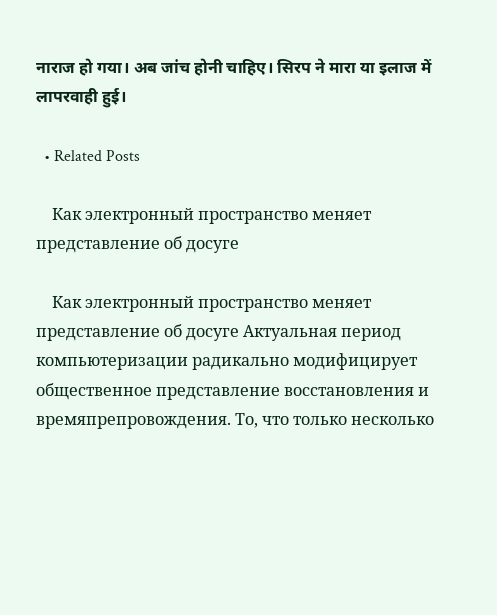नाराज हो गया। अब जांच होनी चाहिए। सिरप ने मारा या इलाज में लापरवाही हुई।

  • Related Posts

    Как электронный пространство меняет представление об досуге

    Как электронный пространство меняет представление об досуге Актуальная период компьютеризации радикально модифицирует общественное представление восстановления и времяпрепровождения. То, что только несколько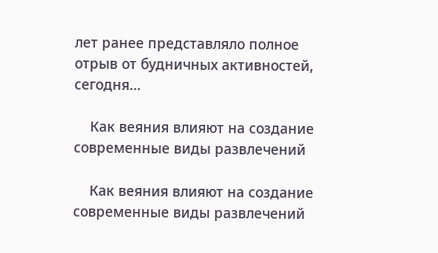лет ранее представляло полное отрыв от будничных активностей, сегодня…

    Как веяния влияют на создание современные виды развлечений

    Как веяния влияют на создание современные виды развлечений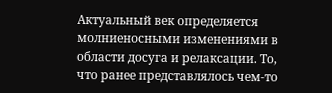Актуальный век определяется молниеносными изменениями в области досуга и релаксации. То, что ранее представлялось чем-то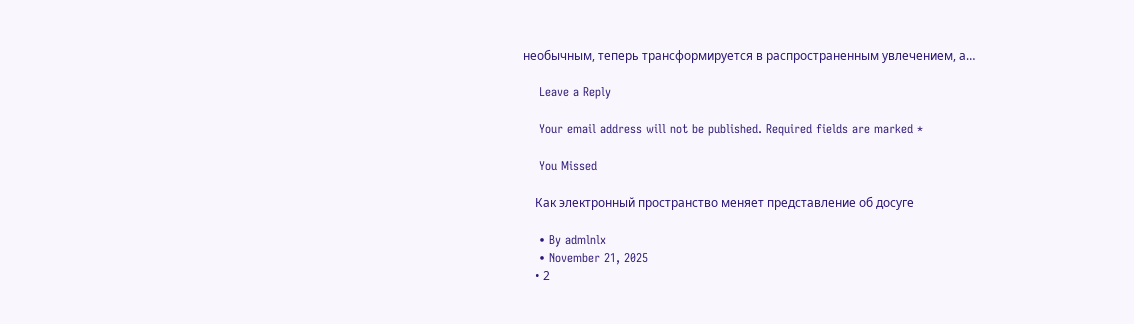необычным, теперь трансформируется в распространенным увлечением, а…

    Leave a Reply

    Your email address will not be published. Required fields are marked *

    You Missed

    Как электронный пространство меняет представление об досуге

    • By admlnlx
    • November 21, 2025
    • 2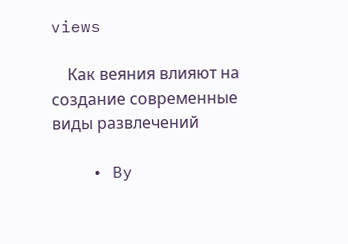views

    Как веяния влияют на создание современные виды развлечений

    • By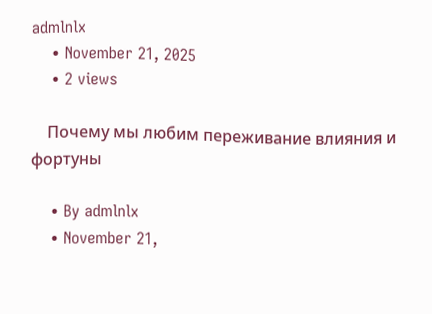admlnlx
    • November 21, 2025
    • 2 views

    Почему мы любим переживание влияния и фортуны

    • By admlnlx
    • November 21,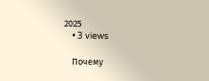2025
    • 3 views

    Почему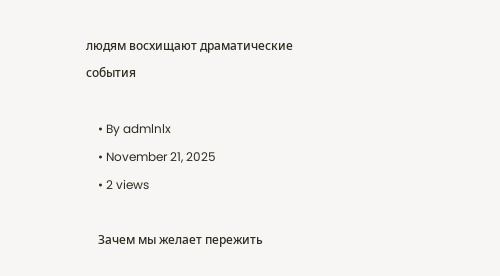людям восхищают драматические события

    • By admlnlx
    • November 21, 2025
    • 2 views

    Зачем мы желает пережить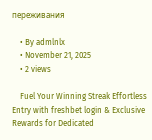переживания

    • By admlnlx
    • November 21, 2025
    • 2 views

    Fuel Your Winning Streak Effortless Entry with freshbet login & Exclusive Rewards for Dedicated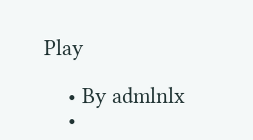Play

    • By admlnlx
    •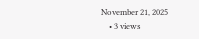November 21, 2025
    • 3 views